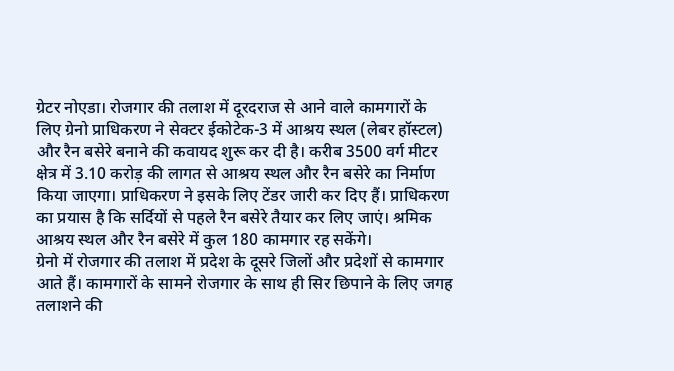ग्रेटर नोएडा। रोजगार की तलाश में दूरदराज से आने वाले कामगारों के लिए ग्रेनो प्राधिकरण ने सेक्टर ईकोटेक-3 में आश्रय स्थल (लेबर हॉस्टल) और रैन बसेरे बनाने की कवायद शुरू कर दी है। करीब 3500 वर्ग मीटर क्षेत्र में 3.10 करोड़ की लागत से आश्रय स्थल और रैन बसेरे का निर्माण किया जाएगा। प्राधिकरण ने इसके लिए टेंडर जारी कर दिए हैं। प्राधिकरण का प्रयास है कि सर्दियों से पहले रैन बसेरे तैयार कर लिए जाएं। श्रमिक आश्रय स्थल और रैन बसेरे में कुल 180 कामगार रह सकेंगे।
ग्रेनो में रोजगार की तलाश में प्रदेश के दूसरे जिलों और प्रदेशों से कामगार आते हैं। कामगारों के सामने रोजगार के साथ ही सिर छिपाने के लिए जगह तलाशने की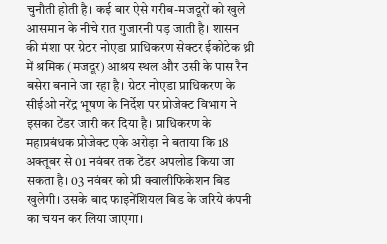चुनौती होती है। कई बार ऐसे गरीब-मजदूरों को खुले आसमान के नीचे रात गुजारनी पड़ जाती है। शासन की मंशा पर ग्रेटर नोएडा प्राधिकरण सेक्टर ईकोटेक थ्री में श्रमिक (मजदूर) आश्रय स्थल और उसी के पास रैन बसेरा बनाने जा रहा है। ग्रेटर नोएडा प्राधिकरण के सीईओ नरेंद्र भूषण के निर्देश पर प्रोजेक्ट विभाग ने इसका टेंडर जारी कर दिया है। प्राधिकरण के महाप्रबंधक प्रोजेक्ट एके अरोड़ा ने बताया कि 18 अक्तूबर से 01 नवंबर तक टेंडर अपलोड किया जा सकता है। 03 नवंबर को प्री क्वालीफिकेशन बिड खुलेगी। उसके बाद फाइनेंशियल बिड के जरिये कंपनी का चयन कर लिया जाएगा।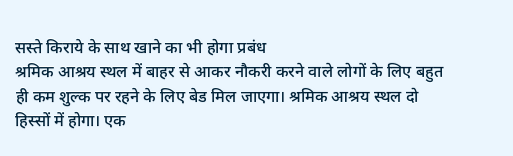सस्ते किराये के साथ खाने का भी होगा प्रबंध
श्रमिक आश्रय स्थल में बाहर से आकर नौकरी करने वाले लोगों के लिए बहुत ही कम शुल्क पर रहने के लिए बेड मिल जाएगा। श्रमिक आश्रय स्थल दो हिस्सों में होगा। एक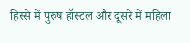हिस्से में पुरुष हॉस्टल और दूसरे में महिला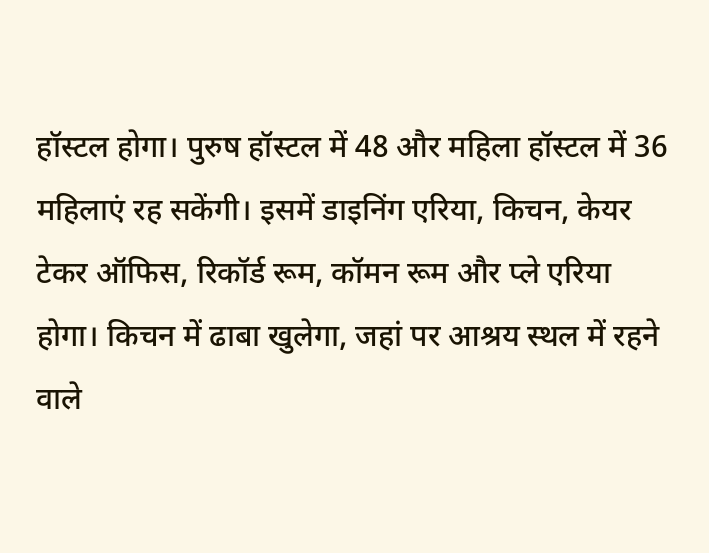हॉस्टल होगा। पुरुष हॉस्टल में 48 और महिला हॉस्टल में 36 महिलाएं रह सकेंगी। इसमें डाइनिंग एरिया, किचन, केयर टेकर ऑफिस, रिकॉर्ड रूम, कॉमन रूम और प्ले एरिया होगा। किचन में ढाबा खुलेगा, जहां पर आश्रय स्थल में रहने वाले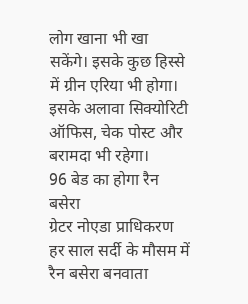लोग खाना भी खा सकेंगे। इसके कुछ हिस्से में ग्रीन एरिया भी होगा। इसके अलावा सिक्योरिटी ऑफिस, चेक पोस्ट और बरामदा भी रहेगा।
96 बेड का होगा रैन बसेरा
ग्रेटर नोएडा प्राधिकरण हर साल सर्दी के मौसम में रैन बसेरा बनवाता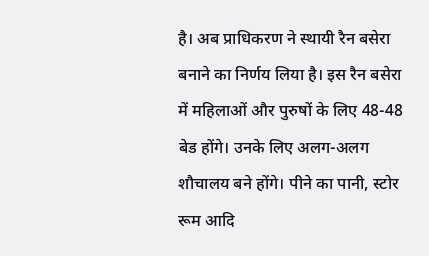है। अब प्राधिकरण ने स्थायी रैन बसेरा बनाने का निर्णय लिया है। इस रैन बसेरा में महिलाओं और पुरुषों के लिए 48-48 बेड होंगे। उनके लिए अलग-अलग शौचालय बने होंगे। पीने का पानी, स्टोर रूम आदि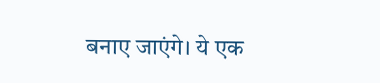बनाए जाएंगे। ये एक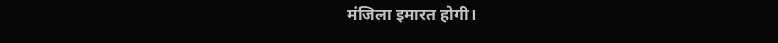मंजिला इमारत होगी।